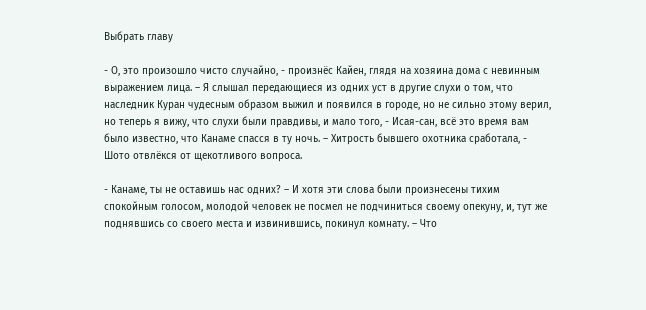Выбрать главу

- О, это произошло чисто случайно, - произнёс Кайен, глядя на хозяина дома с невинным выражением лица. – Я слышал передающиеся из одних уст в другие слухи о том, что наследник Куран чудесным образом выжил и появился в городе, но не сильно этому верил, но теперь я вижу, что слухи были правдивы, и мало того, - Исая-сан, всё это время вам было известно, что Канаме спасся в ту ночь. – Хитрость бывшего охотника сработала, - Шото отвлёкся от щекотливого вопроса.

- Канаме, ты не оставишь нас одних? – И хотя эти слова были произнесены тихим спокойным голосом, молодой человек не посмел не подчиниться своему опекуну, и, тут же поднявшись со своего места и извинившись, покинул комнату. – Что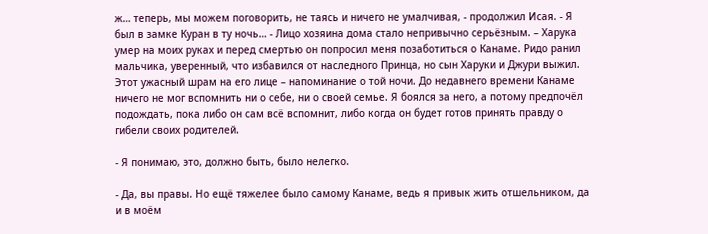ж… теперь, мы можем поговорить, не таясь и ничего не умалчивая, - продолжил Исая. - Я был в замке Куран в ту ночь… - Лицо хозяина дома стало непривычно серьёзным. – Харука умер на моих руках и перед смертью он попросил меня позаботиться о Канаме. Ридо ранил мальчика, уверенный, что избавился от наследного Принца, но сын Харуки и Джури выжил. Этот ужасный шрам на его лице – напоминание о той ночи. До недавнего времени Канаме ничего не мог вспомнить ни о себе, ни о своей семье. Я боялся за него, а потому предпочёл подождать, пока либо он сам всё вспомнит, либо когда он будет готов принять правду о гибели своих родителей.

- Я понимаю, это, должно быть, было нелегко.

- Да, вы правы. Но ещё тяжелее было самому Канаме, ведь я привык жить отшельником, да и в моём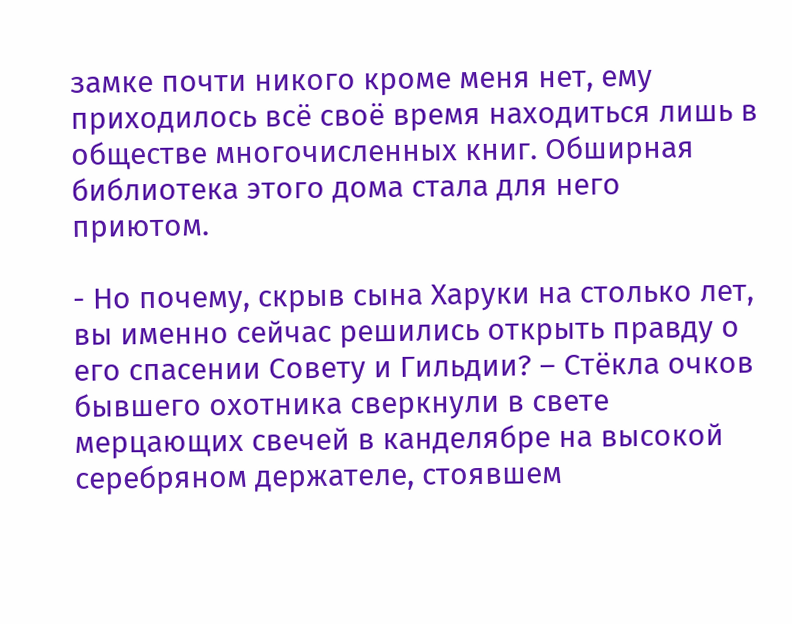замке почти никого кроме меня нет, ему приходилось всё своё время находиться лишь в обществе многочисленных книг. Обширная библиотека этого дома стала для него приютом.

- Но почему, скрыв сына Харуки на столько лет, вы именно сейчас решились открыть правду о его спасении Совету и Гильдии? – Стёкла очков бывшего охотника сверкнули в свете мерцающих свечей в канделябре на высокой серебряном держателе, стоявшем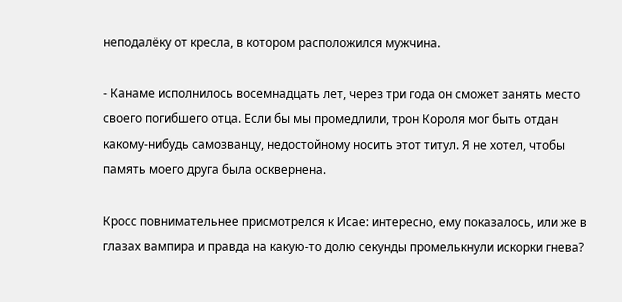неподалёку от кресла, в котором расположился мужчина.

- Канаме исполнилось восемнадцать лет, через три года он сможет занять место своего погибшего отца. Если бы мы промедлили, трон Короля мог быть отдан какому-нибудь самозванцу, недостойному носить этот титул. Я не хотел, чтобы память моего друга была осквернена.

Кросс повнимательнее присмотрелся к Исае: интересно, ему показалось, или же в глазах вампира и правда на какую-то долю секунды промелькнули искорки гнева?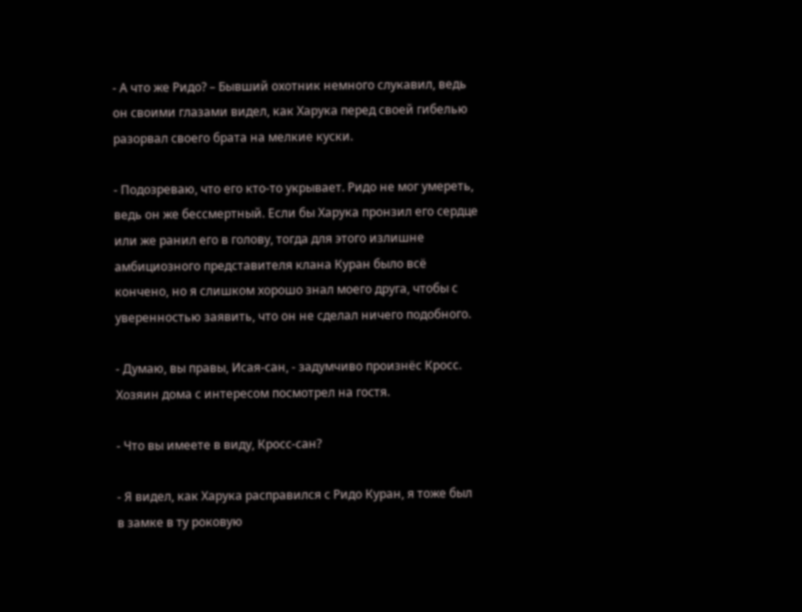- А что же Ридо? – Бывший охотник немного слукавил, ведь он своими глазами видел, как Харука перед своей гибелью разорвал своего брата на мелкие куски.

- Подозреваю, что его кто-то укрывает. Ридо не мог умереть, ведь он же бессмертный. Если бы Харука пронзил его сердце или же ранил его в голову, тогда для этого излишне амбициозного представителя клана Куран было всё кончено, но я слишком хорошо знал моего друга, чтобы с уверенностью заявить, что он не сделал ничего подобного.

- Думаю, вы правы, Исая-сан, - задумчиво произнёс Кросс. Хозяин дома с интересом посмотрел на гостя.

- Что вы имеете в виду, Кросс-сан?

- Я видел, как Харука расправился с Ридо Куран, я тоже был в замке в ту роковую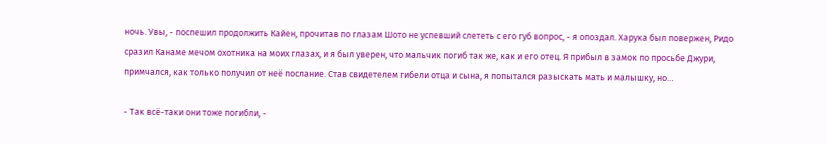ночь. Увы, - поспешил продолжить Кайен, прочитав по глазам Шото не успевший слететь с его губ вопрос, - я опоздал. Харука был повержен, Ридо сразил Канаме мечом охотника на моих глазах, и я был уверен, что мальчик погиб так же, как и его отец. Я прибыл в замок по просьбе Джури, примчался, как только получил от неё послание. Став свидетелем гибели отца и сына, я попытался разыскать мать и малышку, но…

- Так всё-таки они тоже погибли, -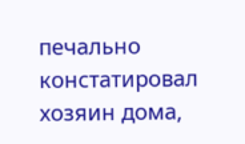печально констатировал хозяин дома,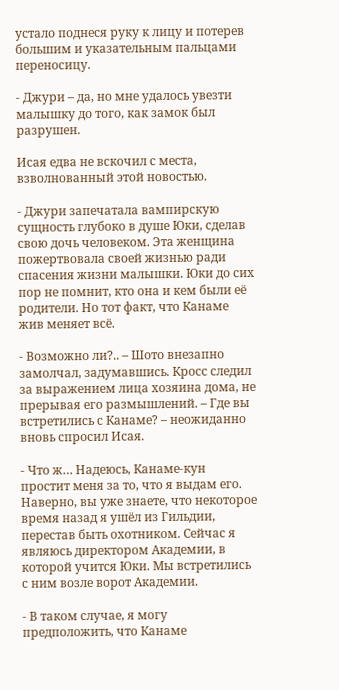устало поднеся руку к лицу и потерев большим и указательным пальцами переносицу.

- Джури – да, но мне удалось увезти малышку до того, как замок был разрушен.

Исая едва не вскочил с места, взволнованный этой новостью.

- Джури запечатала вампирскую сущность глубоко в душе Юки, сделав свою дочь человеком. Эта женщина пожертвовала своей жизнью ради спасения жизни малышки. Юки до сих пор не помнит, кто она и кем были её родители. Но тот факт, что Канаме жив меняет всё.

- Возможно ли?.. – Шото внезапно замолчал, задумавшись. Кросс следил за выражением лица хозяина дома, не прерывая его размышлений. – Где вы встретились с Канаме? – неожиданно вновь спросил Исая.

- Что ж… Надеюсь, Канаме-кун простит меня за то, что я выдам его. Наверно, вы уже знаете, что некоторое время назад я ушёл из Гильдии, перестав быть охотником. Сейчас я являюсь директором Академии, в которой учится Юки. Мы встретились с ним возле ворот Академии.

- В таком случае, я могу предположить, что Канаме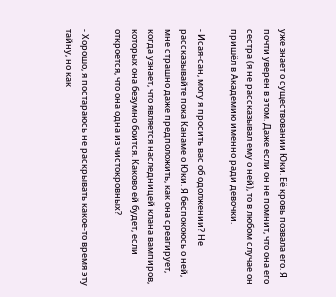уже знает о существовании Юки. Её кровь позвала его. Я почти уверен в этом. Даже если он не помнит, что она его сестра (я не рассказывал ему о ней), то в любом случае он пришёл в Академию именно ради девочки.

- Исая-сан, могу я просить вас об одолжении? Не рассказывайте пока Канаме о Юки. Я беспокоюсь о ней, мне страшно даже предположить, как она среагирует, когда узнает, что является наследницей клана вампиров, которых она безумно боится. Каково ей будет, если откроется, что она одна из чистокровных?

- Хорошо, я постараюсь не раскрывать какое-то время эту тайну, но как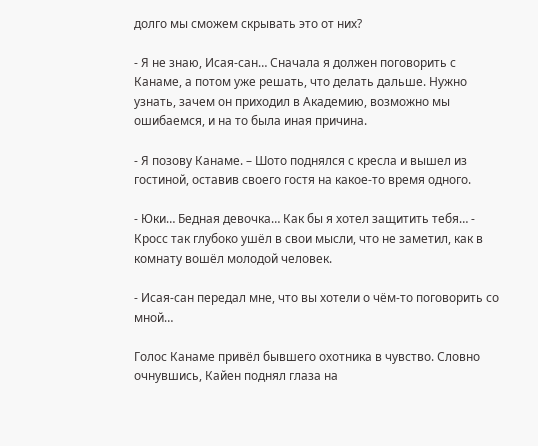долго мы сможем скрывать это от них?

- Я не знаю, Исая-сан… Сначала я должен поговорить с Канаме, а потом уже решать, что делать дальше. Нужно узнать, зачем он приходил в Академию, возможно мы ошибаемся, и на то была иная причина.

- Я позову Канаме. – Шото поднялся с кресла и вышел из гостиной, оставив своего гостя на какое-то время одного.

- Юки… Бедная девочка… Как бы я хотел защитить тебя… - Кросс так глубоко ушёл в свои мысли, что не заметил, как в комнату вошёл молодой человек.

- Исая-сан передал мне, что вы хотели о чём-то поговорить со мной…

Голос Канаме привёл бывшего охотника в чувство. Словно очнувшись, Кайен поднял глаза на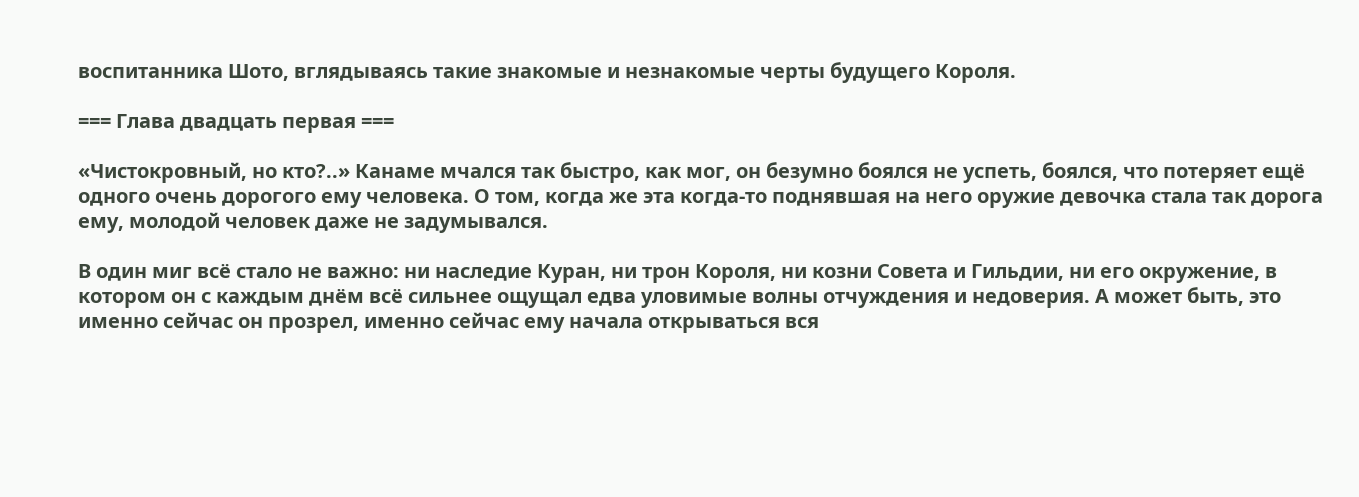воспитанника Шото, вглядываясь такие знакомые и незнакомые черты будущего Короля.

=== Глава двадцать первая ===

«Чистокровный, но кто?..» Канаме мчался так быстро, как мог, он безумно боялся не успеть, боялся, что потеряет ещё одного очень дорогого ему человека. О том, когда же эта когда-то поднявшая на него оружие девочка стала так дорога ему, молодой человек даже не задумывался.

В один миг всё стало не важно: ни наследие Куран, ни трон Короля, ни козни Совета и Гильдии, ни его окружение, в котором он с каждым днём всё сильнее ощущал едва уловимые волны отчуждения и недоверия. А может быть, это именно сейчас он прозрел, именно сейчас ему начала открываться вся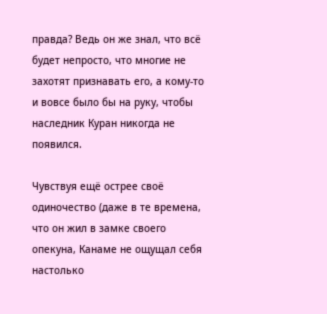правда? Ведь он же знал, что всё будет непросто, что многие не захотят признавать его, а кому-то и вовсе было бы на руку, чтобы наследник Куран никогда не появился.

Чувствуя ещё острее своё одиночество (даже в те времена, что он жил в замке своего опекуна, Канаме не ощущал себя настолько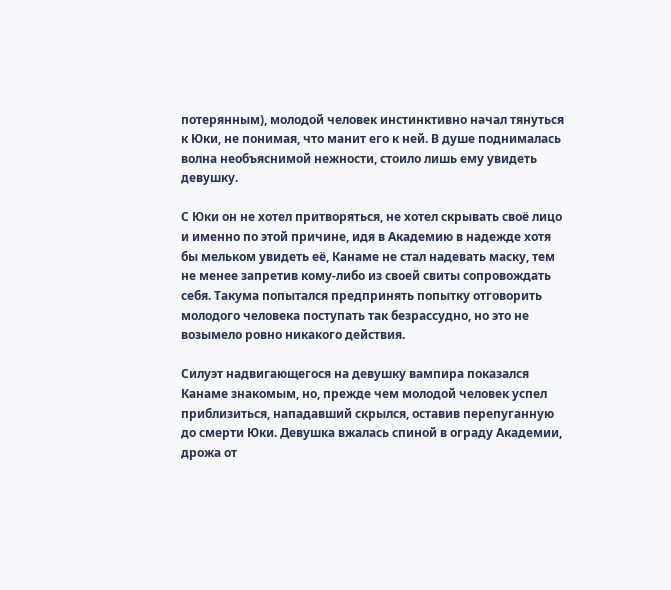потерянным), молодой человек инстинктивно начал тянуться к Юки, не понимая, что манит его к ней. В душе поднималась волна необъяснимой нежности, стоило лишь ему увидеть девушку.

С Юки он не хотел притворяться, не хотел скрывать своё лицо и именно по этой причине, идя в Академию в надежде хотя бы мельком увидеть её, Канаме не стал надевать маску, тем не менее запретив кому-либо из своей свиты сопровождать себя. Такума попытался предпринять попытку отговорить молодого человека поступать так безрассудно, но это не возымело ровно никакого действия.

Силуэт надвигающегося на девушку вампира показался Канаме знакомым, но, прежде чем молодой человек успел приблизиться, нападавший скрылся, оставив перепуганную до смерти Юки. Девушка вжалась спиной в ограду Академии, дрожа от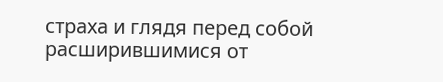страха и глядя перед собой расширившимися от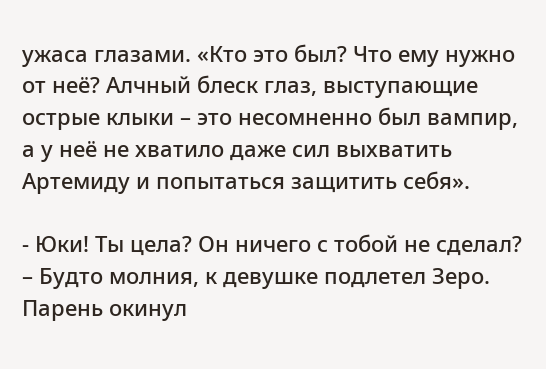ужаса глазами. «Кто это был? Что ему нужно от неё? Алчный блеск глаз, выступающие острые клыки – это несомненно был вампир, а у неё не хватило даже сил выхватить Артемиду и попытаться защитить себя».

- Юки! Ты цела? Он ничего с тобой не сделал? – Будто молния, к девушке подлетел Зеро. Парень окинул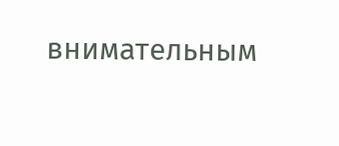внимательным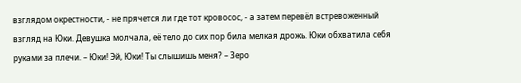взглядом окрестности, - не прячется ли где тот кровосос, - а затем перевёл встревоженный взгляд на Юки. Девушка молчала, её тело до сих пор била мелкая дрожь. Юки обхватила себя руками за плечи. – Юки! Эй, Юки! Ты слышишь меня? – Зеро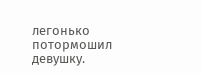легонько потормошил девушку.